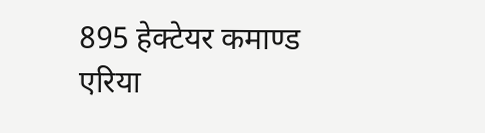895 हेक्टेयर कमाण्ड एरिया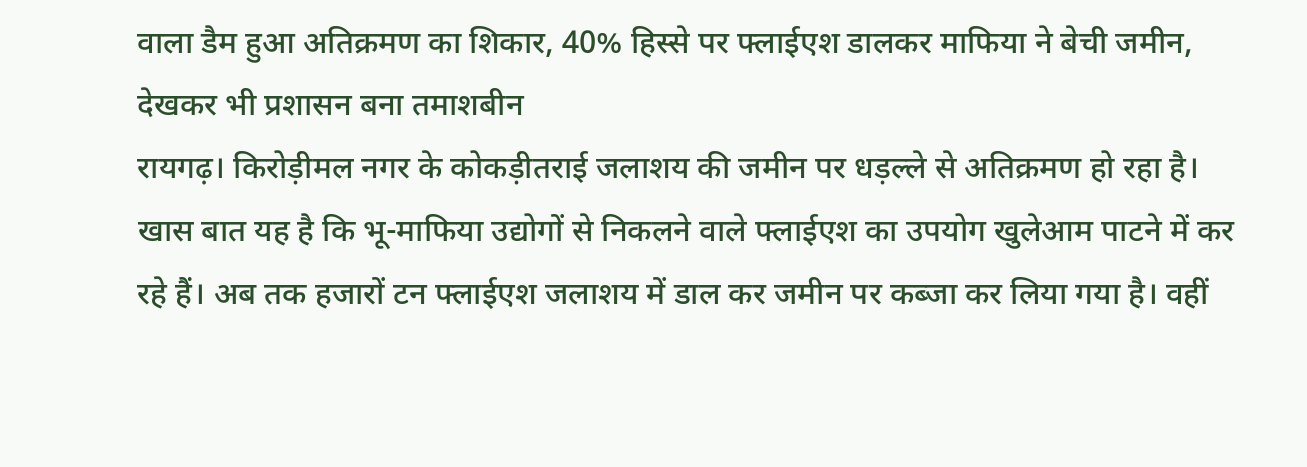वाला डैम हुआ अतिक्रमण का शिकार, 40% हिस्से पर फ्लाईएश डालकर माफिया ने बेची जमीन, देखकर भी प्रशासन बना तमाशबीन
रायगढ़। किरोड़ीमल नगर के कोकड़ीतराई जलाशय की जमीन पर धड़ल्ले से अतिक्रमण हो रहा है। खास बात यह है कि भू-माफिया उद्योगों से निकलने वाले फ्लाईएश का उपयोग खुलेआम पाटने में कर रहे हैं। अब तक हजारों टन फ्लाईएश जलाशय में डाल कर जमीन पर कब्जा कर लिया गया है। वहीं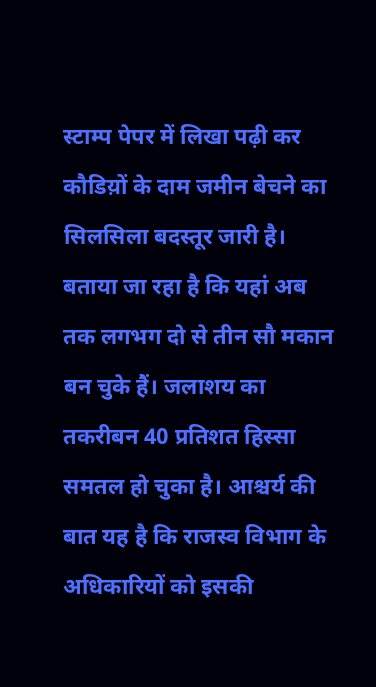स्टाम्प पेपर में लिखा पढ़ी कर कौडिय़ों के दाम जमीन बेचने का सिलसिला बदस्तूर जारी है। बताया जा रहा है कि यहां अब तक लगभग दो से तीन सौ मकान बन चुके हैं। जलाशय का तकरीबन 40 प्रतिशत हिस्सा समतल हो चुका है। आश्चर्य की बात यह है कि राजस्व विभाग के अधिकारियों को इसकी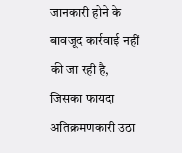जानकारी होने के बावजूद कार्रवाई नहीं की जा रही है, जिसका फायदा अतिक्रमणकारी उठा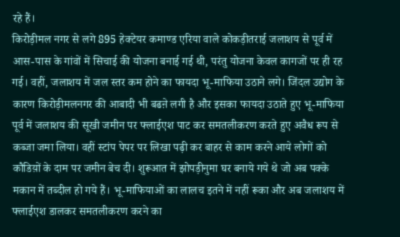रहे हैं।
किरोड़ीमल नगर से लगे 895 हेक्टेयर कमाण्ड एरिया वाले कोकड़ीतराई जलाशय से पूर्व में आस-पास के गांवों में सिचाई की योजना बनाई गई थी, परंतु योजना केवल कागजों पर ही रह गई। वहीं, जलाशय में जल स्तर कम होने का फायदा भू-माफिया उठाने लगे। जिंदल उद्योग के कारण किरोड़ीमलनगर की आबादी भी बढऩे लगी है और इसका फायदा उठाते हुए भू-माफिया पूर्व में जलाशय की सूखी जमीन पर फ्लाईएश पाट कर समतलीकरण करते हुए अवैध रूप से कब्जा जमा लिया। वहीं स्टांप पेपर पर लिखा पढ़ी कर बाहर से काम करने आये लोगों को कौडिय़ों के दाम पर जमीन बेच दी। शुरूआत में झोपड़ीनुमा घर बनाये गये थे जो अब पक्के मकान में तब्दील हो गये हैं। भू-माफियाओं का लालच इतने में नहीं रूका और अब जलाशय में फ्लाईएश डालकर समतलीकरण करने का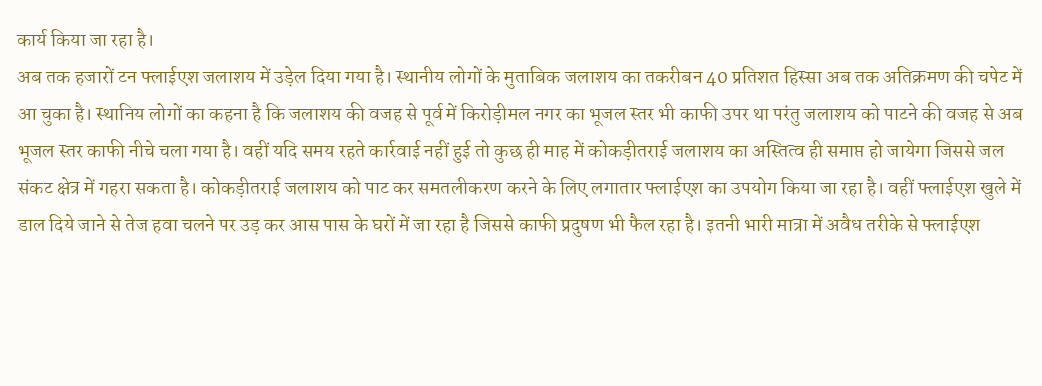कार्य किया जा रहा है।
अब तक हजारों टन फ्लाईएश जलाशय में उड़ेल दिया गया है। स्थानीय लोगों के मुताबिक जलाशय का तकरीबन 40 प्रतिशत हिस्सा अब तक अतिक्रमण की चपेट में आ चुका है। स्थानिय लोगों का कहना है कि जलाशय की वजह से पूर्व में किरोड़ीमल नगर का भूजल स्तर भी काफी उपर था परंतु जलाशय को पाटने की वजह से अब भूजल स्तर काफी नीचे चला गया है। वहीं यदि समय रहते कार्रवाई नहीं हुई तो कुछ ही माह में कोकड़ीतराई जलाशय का अस्तित्व ही समाप्त हो जायेगा जिससे जल संकट क्षेत्र में गहरा सकता है। कोकड़ीतराई जलाशय को पाट कर समतलीकरण करने के लिए लगातार फ्लाईएश का उपयोग किया जा रहा है। वहीं फ्लाईएश खुले में डाल दिये जाने से तेज हवा चलने पर उड़ कर आस पास के घरों में जा रहा है जिससे काफी प्रदुषण भी फैल रहा है। इतनी भारी मात्रा में अवैध तरीके से फ्लाईएश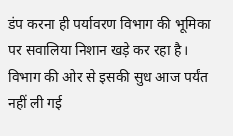डंप करना ही पर्यावरण विभाग की भूमिका पर सवालिया निशान खड़े कर रहा है। विभाग की ओर से इसकी सुध आज पर्यंत नहीं ली गई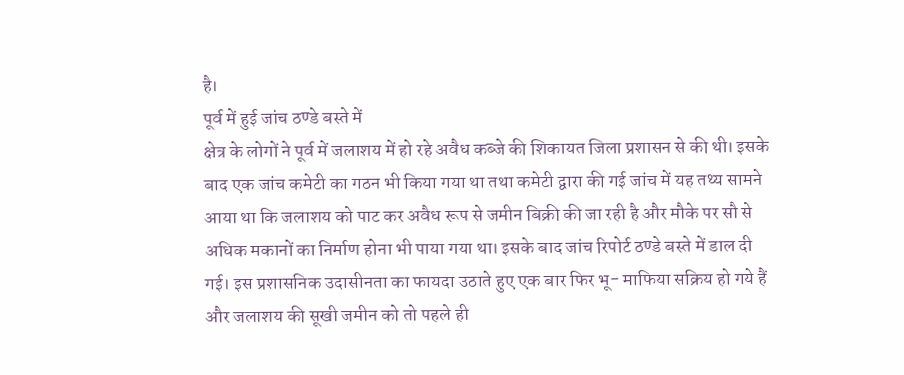है।
पूर्व में हुई जांच ठण्डे बस्ते में
क्षेत्र के लोगों ने पूर्व में जलाशय में हो रहे अवैध कब्जे की शिकायत जिला प्रशासन से की थी। इसके बाद एक जांच कमेटी का गठन भी किया गया था तथा कमेटी द्वारा की गई जांच में यह तथ्य सामने आया था कि जलाशय को पाट कर अवैध रूप से जमीन बिक्री की जा रही है और मौके पर सौ से अधिक मकानों का निर्माण होना भी पाया गया था। इसके बाद जांच रिपोर्ट ठण्डे बस्ते में डाल दी गई। इस प्रशासनिक उदासीनता का फायदा उठाते हुए एक बार फिर भू- माफिया सक्रिय हो गये हैं और जलाशय की सूखी जमीन को तो पहले ही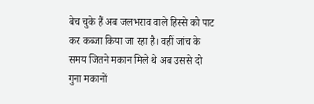बेच चुके हैं अब जलभराव वाले हिस्से को पाट कर कब्जा किया जा रहा है। वहीं जांच के समय जितने मकान मिले थे अब उससे दो गुना मकानों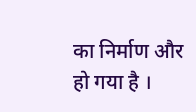का निर्माण और हो गया है ।